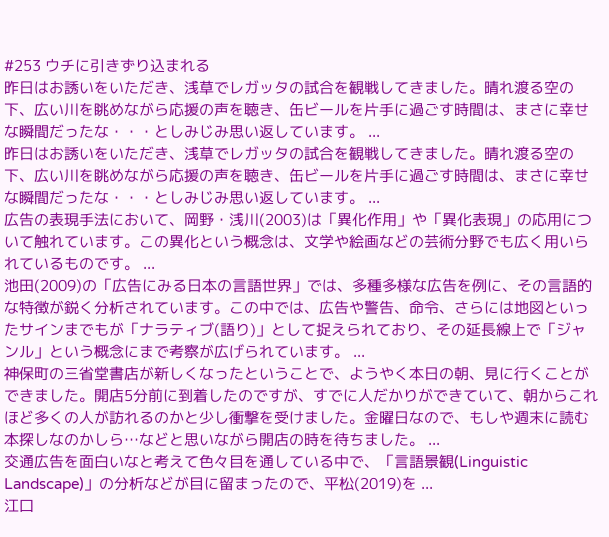#253 ウチに引きずり込まれる
昨日はお誘いをいただき、浅草でレガッタの試合を観戦してきました。晴れ渡る空の下、広い川を眺めながら応援の声を聴き、缶ビールを片手に過ごす時間は、まさに幸せな瞬間だったな・・・としみじみ思い返しています。 ...
昨日はお誘いをいただき、浅草でレガッタの試合を観戦してきました。晴れ渡る空の下、広い川を眺めながら応援の声を聴き、缶ビールを片手に過ごす時間は、まさに幸せな瞬間だったな・・・としみじみ思い返しています。 ...
広告の表現手法において、岡野・浅川(2003)は「異化作用」や「異化表現」の応用について触れています。この異化という概念は、文学や絵画などの芸術分野でも広く用いられているものです。 ...
池田(2009)の「広告にみる日本の言語世界」では、多種多様な広告を例に、その言語的な特徴が鋭く分析されています。この中では、広告や警告、命令、さらには地図といったサインまでもが「ナラティブ(語り)」として捉えられており、その延長線上で「ジャンル」という概念にまで考察が広げられています。 ...
神保町の三省堂書店が新しくなったということで、ようやく本日の朝、見に行くことができました。開店5分前に到着したのですが、すでに人だかりができていて、朝からこれほど多くの人が訪れるのかと少し衝撃を受けました。金曜日なので、もしや週末に読む本探しなのかしら…などと思いながら開店の時を待ちました。 ...
交通広告を面白いなと考えて色々目を通している中で、「言語景観(Linguistic Landscape)」の分析などが目に留まったので、平松(2019)を ...
江口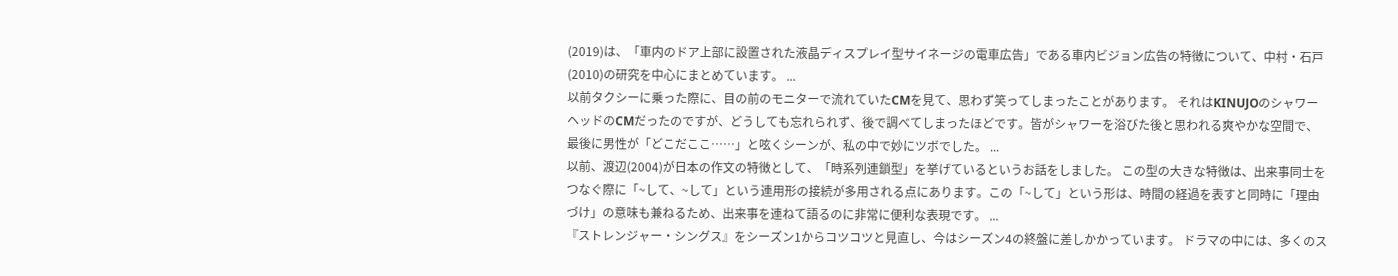(2019)は、「車内のドア上部に設置された液晶ディスプレイ型サイネージの電車広告」である車内ビジョン広告の特徴について、中村・石戸(2010)の研究を中心にまとめています。 ...
以前タクシーに乗った際に、目の前のモニターで流れていたCMを見て、思わず笑ってしまったことがあります。 それはKINUJOのシャワーヘッドのCMだったのですが、どうしても忘れられず、後で調べてしまったほどです。皆がシャワーを浴びた後と思われる爽やかな空間で、最後に男性が「どこだここ……」と呟くシーンが、私の中で妙にツボでした。 ...
以前、渡辺(2004)が日本の作文の特徴として、「時系列連鎖型」を挙げているというお話をしました。 この型の大きな特徴は、出来事同士をつなぐ際に「~して、~して」という連用形の接続が多用される点にあります。この「~して」という形は、時間の経過を表すと同時に「理由づけ」の意味も兼ねるため、出来事を連ねて語るのに非常に便利な表現です。 ...
『ストレンジャー・シングス』をシーズン1からコツコツと見直し、今はシーズン4の終盤に差しかかっています。 ドラマの中には、多くのス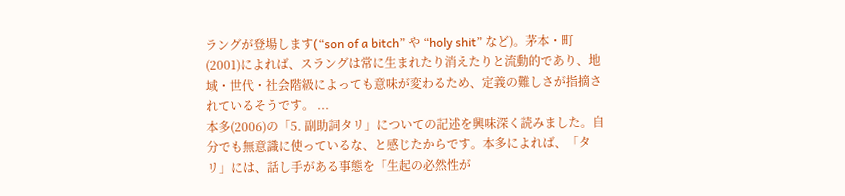ラングが登場します(“son of a bitch” や “holy shit” など)。茅本・町(2001)によれば、スラングは常に生まれたり消えたりと流動的であり、地域・世代・社会階級によっても意味が変わるため、定義の難しさが指摘されているそうです。 ...
本多(2006)の「5. 副助詞タリ」についての記述を興味深く読みました。自分でも無意識に使っているな、と感じたからです。本多によれば、「タリ」には、話し手がある事態を「生起の必然性が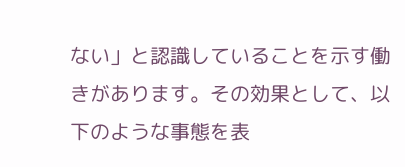ない」と認識していることを示す働きがあります。その効果として、以下のような事態を表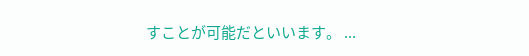すことが可能だといいます。 ...